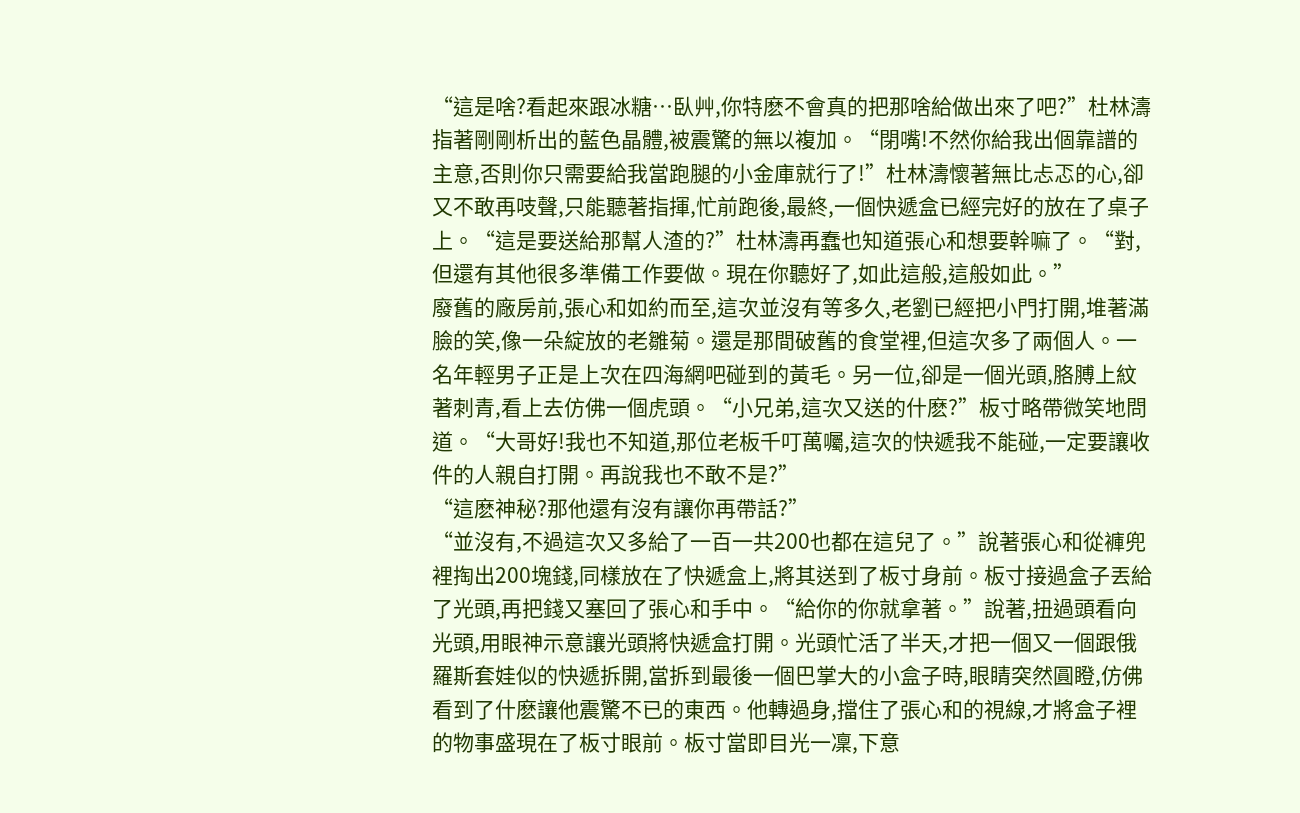“這是啥?看起來跟冰糖…臥艸,你特麽不會真的把那啥給做出來了吧?”杜林濤指著剛剛析出的藍色晶體,被震驚的無以複加。“閉嘴!不然你給我出個靠譜的主意,否則你只需要給我當跑腿的小金庫就行了!”杜林濤懷著無比忐忑的心,卻又不敢再吱聲,只能聽著指揮,忙前跑後,最終,一個快遞盒已經完好的放在了桌子上。“這是要送給那幫人渣的?”杜林濤再蠢也知道張心和想要幹嘛了。“對,但還有其他很多準備工作要做。現在你聽好了,如此這般,這般如此。”
廢舊的廠房前,張心和如約而至,這次並沒有等多久,老劉已經把小門打開,堆著滿臉的笑,像一朵綻放的老雛菊。還是那間破舊的食堂裡,但這次多了兩個人。一名年輕男子正是上次在四海網吧碰到的黃毛。另一位,卻是一個光頭,胳膊上紋著刺青,看上去仿佛一個虎頭。“小兄弟,這次又送的什麽?”板寸略帶微笑地問道。“大哥好!我也不知道,那位老板千叮萬囑,這次的快遞我不能碰,一定要讓收件的人親自打開。再說我也不敢不是?”
“這麽神秘?那他還有沒有讓你再帶話?”
“並沒有,不過這次又多給了一百一共200也都在這兒了。”說著張心和從褲兜裡掏出200塊錢,同樣放在了快遞盒上,將其送到了板寸身前。板寸接過盒子丟給了光頭,再把錢又塞回了張心和手中。“給你的你就拿著。”說著,扭過頭看向光頭,用眼神示意讓光頭將快遞盒打開。光頭忙活了半天,才把一個又一個跟俄羅斯套娃似的快遞拆開,當拆到最後一個巴掌大的小盒子時,眼睛突然圓瞪,仿佛看到了什麽讓他震驚不已的東西。他轉過身,擋住了張心和的視線,才將盒子裡的物事盛現在了板寸眼前。板寸當即目光一凜,下意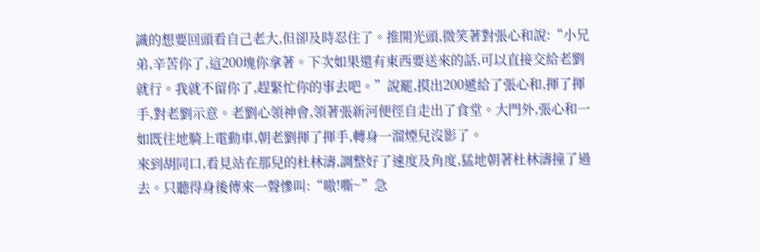識的想要回頭看自己老大,但卻及時忍住了。推開光頭,微笑著對張心和說:“小兄弟,辛苦你了,這200塊你拿著。下次如果還有東西要送來的話,可以直接交給老劉就行。我就不留你了,趕緊忙你的事去吧。”說罷,摸出200遞給了張心和,揮了揮手,對老劉示意。老劉心領神會,領著張新河便徑自走出了食堂。大門外,張心和一如既往地騎上電動車,朝老劉揮了揮手,轉身一溜煙兒沒影了。
來到胡同口,看見站在那兒的杜林濤,調整好了速度及角度,猛地朝著杜林濤撞了過去。只聽得身後傳來一聲慘叫:“嗷!嘶~”急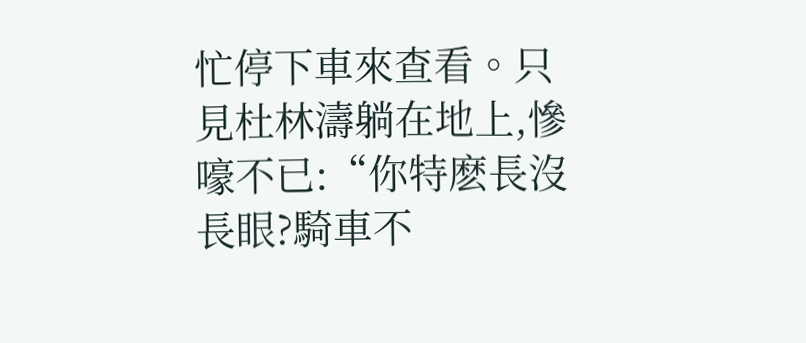忙停下車來查看。只見杜林濤躺在地上,慘嚎不已:“你特麽長沒長眼?騎車不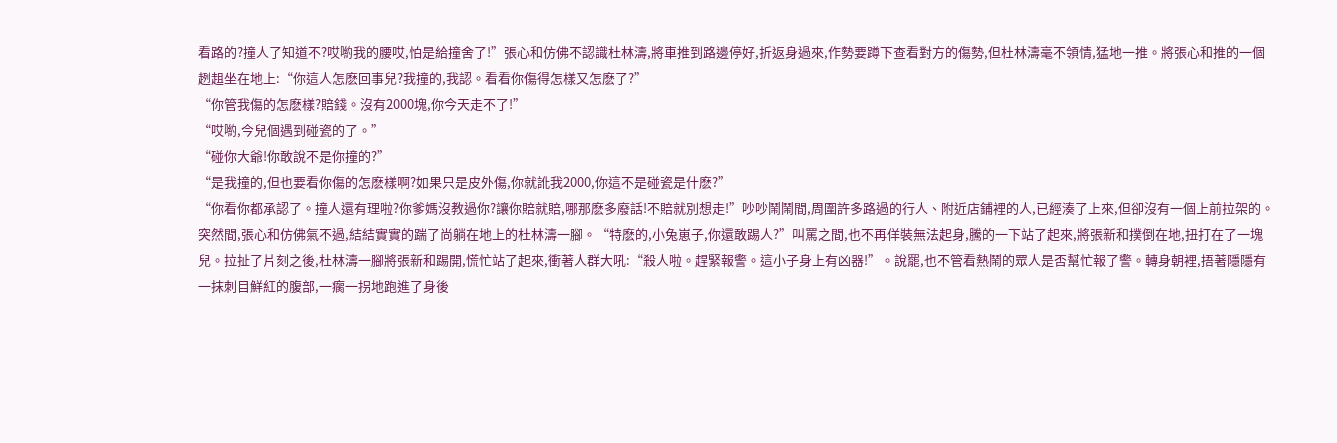看路的?撞人了知道不?哎喲我的腰哎,怕是給撞舍了!”張心和仿佛不認識杜林濤,將車推到路邊停好,折返身過來,作勢要蹲下查看對方的傷勢,但杜林濤毫不領情,猛地一推。將張心和推的一個趔趄坐在地上:“你這人怎麽回事兒?我撞的,我認。看看你傷得怎樣又怎麽了?”
“你管我傷的怎麽樣?賠錢。沒有2000塊,你今天走不了!”
“哎喲,今兒個遇到碰瓷的了。”
“碰你大爺!你敢說不是你撞的?”
“是我撞的,但也要看你傷的怎麽樣啊?如果只是皮外傷,你就訛我2000,你這不是碰瓷是什麽?”
“你看你都承認了。撞人還有理啦?你爹媽沒教過你?讓你賠就賠,哪那麽多廢話!不賠就別想走!”吵吵鬧鬧間,周圍許多路過的行人、附近店鋪裡的人,已經湊了上來,但卻沒有一個上前拉架的。
突然間,張心和仿佛氣不過,結結實實的踹了尚躺在地上的杜林濤一腳。“特麽的,小兔崽子,你還敢踢人?”叫罵之間,也不再佯裝無法起身,騰的一下站了起來,將張新和撲倒在地,扭打在了一塊兒。拉扯了片刻之後,杜林濤一腳將張新和踢開,慌忙站了起來,衝著人群大吼:“殺人啦。趕緊報警。這小子身上有凶器!”。說罷,也不管看熱鬧的眾人是否幫忙報了警。轉身朝裡,捂著隱隱有一抹刺目鮮紅的腹部,一瘸一拐地跑進了身後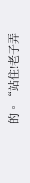的。“站住!老子弄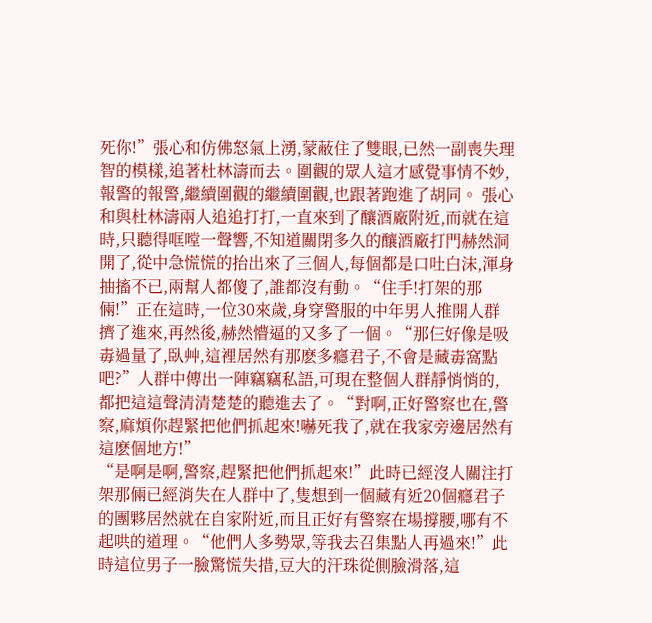死你!”張心和仿佛怒氣上湧,蒙蔽住了雙眼,已然一副喪失理智的模樣,追著杜林濤而去。圍觀的眾人這才感覺事情不妙,報警的報警,繼續圍觀的繼續圍觀,也跟著跑進了胡同。 張心和與杜林濤兩人追追打打,一直來到了釀酒廠附近,而就在這時,只聽得哐嘡一聲響,不知道關閉多久的釀酒廠打門赫然洞開了,從中急慌慌的抬出來了三個人,每個都是口吐白沫,渾身抽搐不已,兩幫人都傻了,誰都沒有動。“住手!打架的那倆!”正在這時,一位30來歲,身穿警服的中年男人推開人群擠了進來,再然後,赫然懵逼的又多了一個。“那仨好像是吸毒過量了,臥艸,這裡居然有那麽多癮君子,不會是藏毒窩點吧?”人群中傳出一陣竊竊私語,可現在整個人群靜悄悄的,都把這這聲清清楚楚的聽進去了。“對啊,正好警察也在,警察,麻煩你趕緊把他們抓起來!嚇死我了,就在我家旁邊居然有這麽個地方!”
“是啊是啊,警察,趕緊把他們抓起來!”此時已經沒人關注打架那倆已經消失在人群中了,隻想到一個藏有近20個癮君子的團夥居然就在自家附近,而且正好有警察在場撐腰,哪有不起哄的道理。“他們人多勢眾,等我去召集點人再過來!”此時這位男子一臉驚慌失措,豆大的汗珠從側臉滑落,這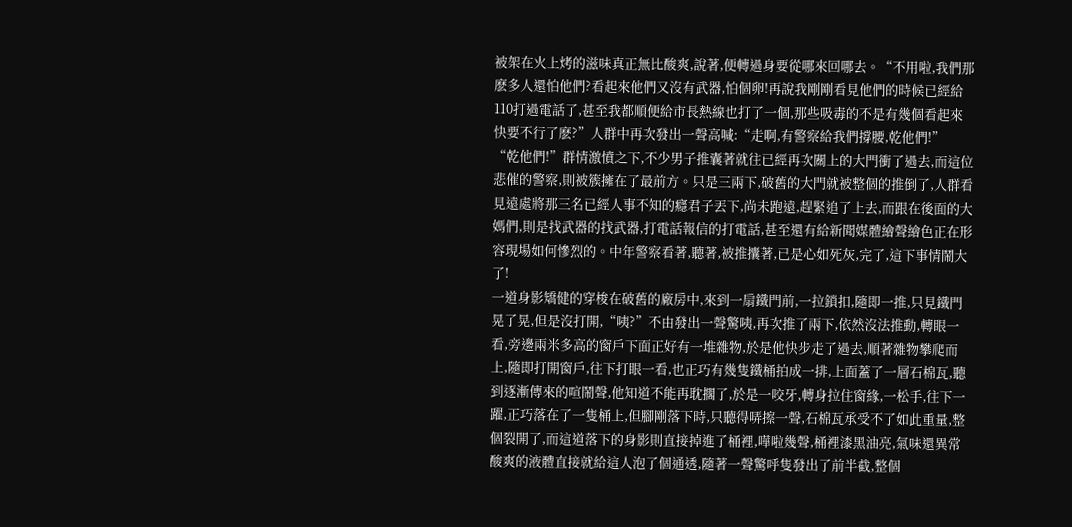被架在火上烤的滋味真正無比酸爽,說著,便轉過身要從哪來回哪去。“不用啦,我們那麽多人還怕他們?看起來他們又沒有武器,怕個卵!再說我剛剛看見他們的時候已經給110打過電話了,甚至我都順便給市長熱線也打了一個,那些吸毒的不是有幾個看起來快要不行了麽?”人群中再次發出一聲高喊:“走啊,有警察給我們撐腰,乾他們!”
“乾他們!”群情激憤之下,不少男子推囊著就往已經再次關上的大門衝了過去,而這位悲催的警察,則被簇擁在了最前方。只是三兩下,破舊的大門就被整個的推倒了,人群看見遠處將那三名已經人事不知的癮君子丟下,尚未跑遠,趕緊追了上去,而跟在後面的大媽們,則是找武器的找武器,打電話報信的打電話,甚至還有給新聞媒體繪聲繪色正在形容現場如何慘烈的。中年警察看著,聽著,被推攮著,已是心如死灰,完了,這下事情鬧大了!
一道身影矯健的穿梭在破舊的廠房中,來到一扇鐵門前,一拉鎖扣,隨即一推,只見鐵門晃了晃,但是沒打開,“咦?”不由發出一聲驚咦,再次推了兩下,依然沒法推動,轉眼一看,旁邊兩米多高的窗戶下面正好有一堆雜物,於是他快步走了過去,順著雜物攀爬而上,隨即打開窗戶,往下打眼一看,也正巧有幾隻鐵桶拍成一排,上面蓋了一層石棉瓦,聽到逐漸傳來的喧鬧聲,他知道不能再耽擱了,於是一咬牙,轉身拉住窗緣,一松手,往下一躍,正巧落在了一隻桶上,但腳剛落下時,只聽得哢擦一聲,石棉瓦承受不了如此重量,整個裂開了,而這道落下的身影則直接掉進了桶裡,嘩啦幾聲,桶裡漆黑油亮,氣味還異常酸爽的液體直接就給這人泡了個通透,隨著一聲驚呼隻發出了前半截,整個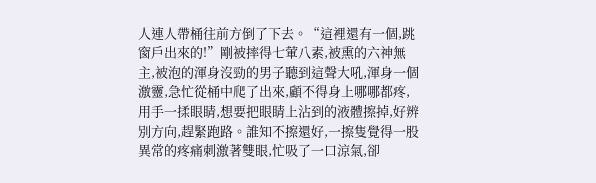人連人帶桶往前方倒了下去。“這裡還有一個,跳窗戶出來的!”剛被摔得七葷八素,被熏的六神無主,被泡的渾身沒勁的男子聽到這聲大吼,渾身一個激靈,急忙從桶中爬了出來,顧不得身上哪哪都疼,用手一揉眼睛,想要把眼睛上沾到的液體擦掉,好辨別方向,趕緊跑路。誰知不擦還好,一擦隻覺得一股異常的疼痛刺激著雙眼,忙吸了一口涼氣,卻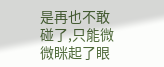是再也不敢碰了,只能微微眯起了眼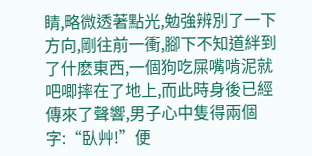睛,略微透著點光,勉強辨別了一下方向,剛往前一衝,腳下不知道絆到了什麽東西,一個狗吃屎嘴啃泥就吧唧摔在了地上,而此時身後已經傳來了聲響,男子心中隻得兩個字:“臥艸!”便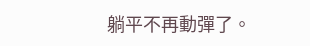躺平不再動彈了。